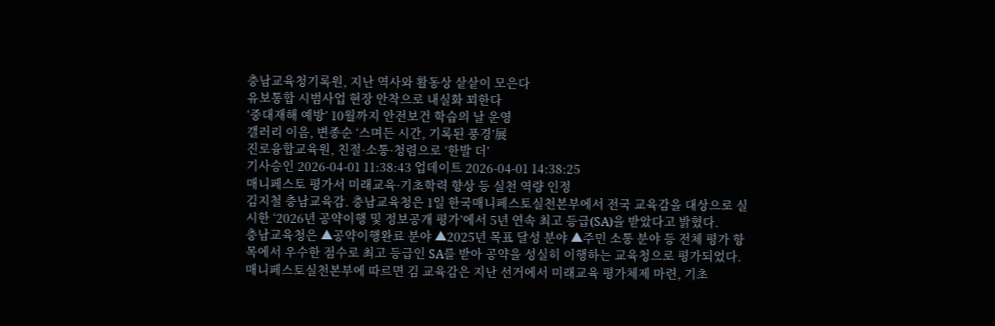충남교육청기록원, 지난 역사와 활동상 샅샅이 모은다
유보통합 시범사업 현장 안착으로 내실화 꾀한다
‘중대재해 예방’ 10월까지 안전보건 학습의 날 운영
갤러리 이음, 변종순 ‘스며든 시간, 기록된 풍경’展
진로융합교육원, 친절·소통·청렴으로 ‘한발 더’
기사승인 2026-04-01 11:38:43 업데이트 2026-04-01 14:38:25
매니페스토 평가서 미래교육·기초학력 향상 등 실천 역량 인정
김지철 충남교육감. 충남교육청은 1일 한국매니페스토실천본부에서 전국 교육감을 대상으로 실시한 ‘2026년 공약이행 및 정보공개 평가’에서 5년 연속 최고 등급(SA)을 받았다고 밝혔다.
충남교육청은 ▲공약이행완료 분야 ▲2025년 목표 달성 분야 ▲주민 소통 분야 등 전체 평가 항목에서 우수한 점수로 최고 등급인 SA를 받아 공약을 성실히 이행하는 교육청으로 평가되었다.
매니페스토실천본부에 따르면 김 교육감은 지난 선거에서 미래교육 평가체제 마련, 기초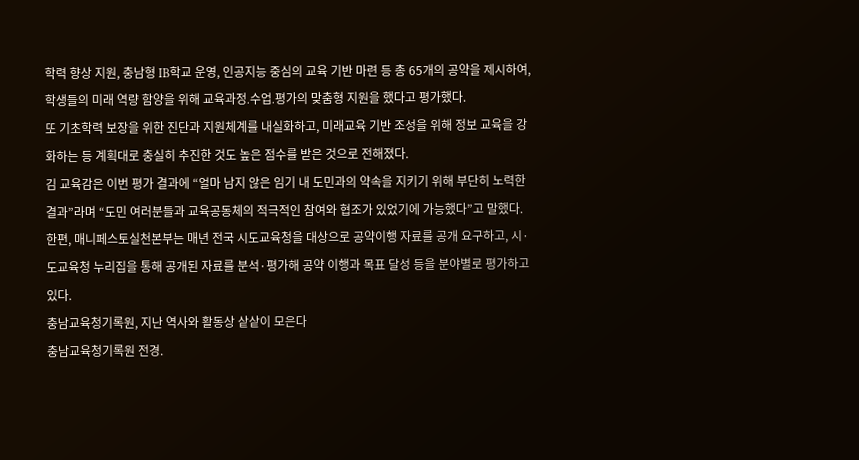학력 향상 지원, 충남형 IB학교 운영, 인공지능 중심의 교육 기반 마련 등 총 65개의 공약을 제시하여, 학생들의 미래 역량 함양을 위해 교육과정․수업․평가의 맞춤형 지원을 했다고 평가했다.
또 기초학력 보장을 위한 진단과 지원체계를 내실화하고, 미래교육 기반 조성을 위해 정보 교육을 강화하는 등 계획대로 충실히 추진한 것도 높은 점수를 받은 것으로 전해졌다.
김 교육감은 이번 평가 결과에 “얼마 남지 않은 임기 내 도민과의 약속을 지키기 위해 부단히 노력한 결과”라며 “도민 여러분들과 교육공동체의 적극적인 참여와 협조가 있었기에 가능했다”고 말했다.
한편, 매니페스토실천본부는 매년 전국 시도교육청을 대상으로 공약이행 자료를 공개 요구하고, 시·도교육청 누리집을 통해 공개된 자료를 분석·평가해 공약 이행과 목표 달성 등을 분야별로 평가하고 있다.
충남교육청기록원, 지난 역사와 활동상 샅샅이 모은다
충남교육청기록원 전경.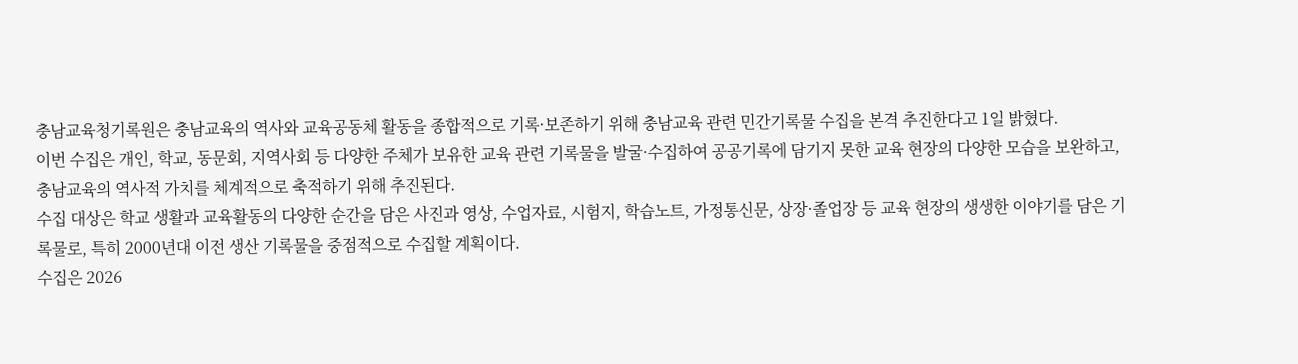충남교육청기록원은 충남교육의 역사와 교육공동체 활동을 종합적으로 기록·보존하기 위해 충남교육 관련 민간기록물 수집을 본격 추진한다고 1일 밝혔다.
이번 수집은 개인, 학교, 동문회, 지역사회 등 다양한 주체가 보유한 교육 관련 기록물을 발굴·수집하여 공공기록에 담기지 못한 교육 현장의 다양한 모습을 보완하고, 충남교육의 역사적 가치를 체계적으로 축적하기 위해 추진된다.
수집 대상은 학교 생활과 교육활동의 다양한 순간을 담은 사진과 영상, 수업자료, 시험지, 학습노트, 가정통신문, 상장·졸업장 등 교육 현장의 생생한 이야기를 담은 기록물로, 특히 2000년대 이전 생산 기록물을 중점적으로 수집할 계획이다.
수집은 2026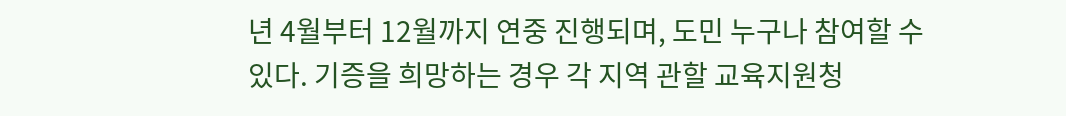년 4월부터 12월까지 연중 진행되며, 도민 누구나 참여할 수 있다. 기증을 희망하는 경우 각 지역 관할 교육지원청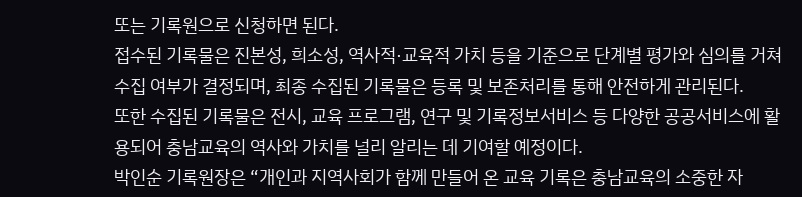또는 기록원으로 신청하면 된다.
접수된 기록물은 진본성, 희소성, 역사적·교육적 가치 등을 기준으로 단계별 평가와 심의를 거쳐 수집 여부가 결정되며, 최종 수집된 기록물은 등록 및 보존처리를 통해 안전하게 관리된다.
또한 수집된 기록물은 전시, 교육 프로그램, 연구 및 기록정보서비스 등 다양한 공공서비스에 활용되어 충남교육의 역사와 가치를 널리 알리는 데 기여할 예정이다.
박인순 기록원장은 “개인과 지역사회가 함께 만들어 온 교육 기록은 충남교육의 소중한 자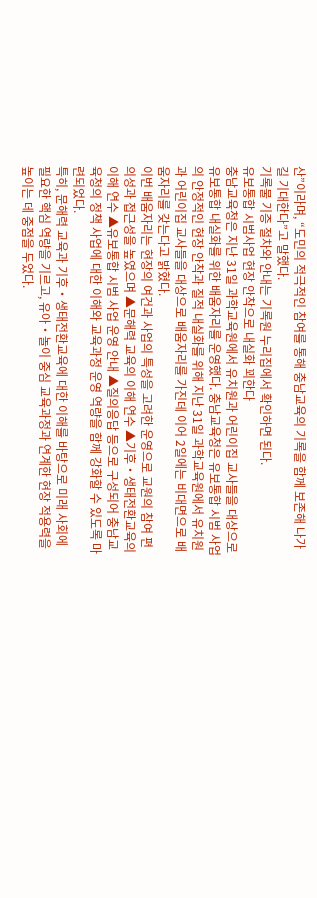산”이라며, “도민의 적극적인 참여를 통해 충남교육의 기록을 함께 보존해 나가길 기대한다”고 말했다.
기록물 기증 절차와 안내는 기록원 누리집에서 확인하면 된다.
유보통합 시범사업 현장 안착으로 내실화 꾀한다
충남교육청은 지난 31일 과학교육원에서 유치원과 어린이집 교사들을 대상으로 유보통합 내실화를 위한 배움자리를 운영했다. 충남교육청은 유보통합 시범 사업의 안정적인 현장 안착과 질적 내실화를 위해 지난 31일 과학교육원에서 유치원과 어린이집 교사들을 대상으로 배움자리를 가진데 이어 2일에는 비대면으로 배움자리를 갖는다고 밝혔다.
이번 배움자리는 현장의 여건과 사업의 특성을 고려한 운영으로 교원의 참여 편의성과 접근성을 높였으며 ▲문해력 교육의 이해 연수 ▲기후‧생태전환교육의 이해 연수 ▲유보통합 시범 사업 운영 안내 ▲질의응답 등으로 구성되어 충남교육청의 정책 사업에 대한 이해와 교육과정 운영 역량을 함께 강화할 수 있도록 마련되었다.
특히, 문해력 교육과 기후‧생태전환교육에 대한 이해를 바탕으로 미래 사회에 필요한 핵심 역량을 기르고, 유아‧놀이 중심 교육과정과 연계한 현장 적용력을 높이는 데 중점을 두었다.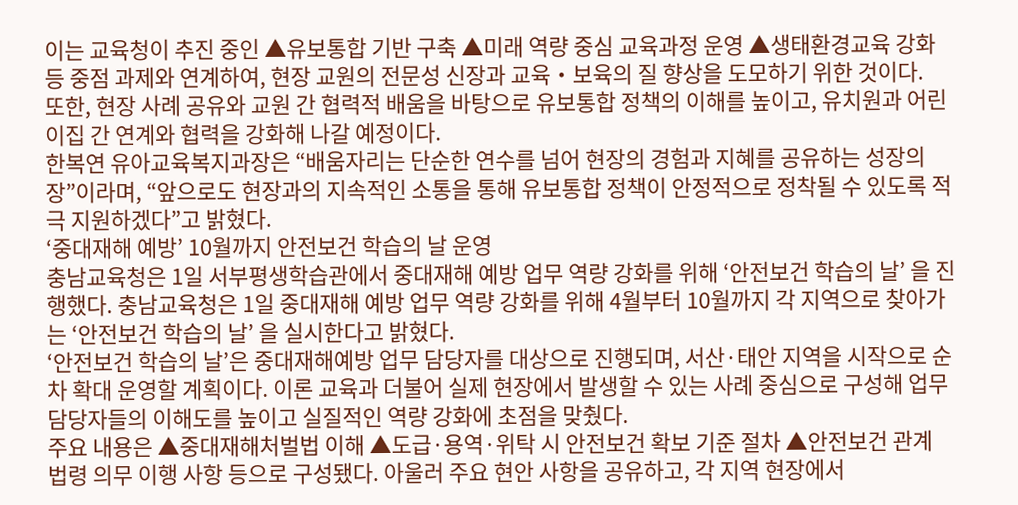이는 교육청이 추진 중인 ▲유보통합 기반 구축 ▲미래 역량 중심 교육과정 운영 ▲생태환경교육 강화 등 중점 과제와 연계하여, 현장 교원의 전문성 신장과 교육‧보육의 질 향상을 도모하기 위한 것이다.
또한, 현장 사례 공유와 교원 간 협력적 배움을 바탕으로 유보통합 정책의 이해를 높이고, 유치원과 어린이집 간 연계와 협력을 강화해 나갈 예정이다.
한복연 유아교육복지과장은 “배움자리는 단순한 연수를 넘어 현장의 경험과 지혜를 공유하는 성장의 장”이라며, “앞으로도 현장과의 지속적인 소통을 통해 유보통합 정책이 안정적으로 정착될 수 있도록 적극 지원하겠다”고 밝혔다.
‘중대재해 예방’ 10월까지 안전보건 학습의 날 운영
충남교육청은 1일 서부평생학습관에서 중대재해 예방 업무 역량 강화를 위해 ‘안전보건 학습의 날’ 을 진행했다. 충남교육청은 1일 중대재해 예방 업무 역량 강화를 위해 4월부터 10월까지 각 지역으로 찾아가는 ‘안전보건 학습의 날’ 을 실시한다고 밝혔다.
‘안전보건 학습의 날’은 중대재해예방 업무 담당자를 대상으로 진행되며, 서산·태안 지역을 시작으로 순차 확대 운영할 계획이다. 이론 교육과 더불어 실제 현장에서 발생할 수 있는 사례 중심으로 구성해 업무 담당자들의 이해도를 높이고 실질적인 역량 강화에 초점을 맞췄다.
주요 내용은 ▲중대재해처벌법 이해 ▲도급·용역·위탁 시 안전보건 확보 기준 절차 ▲안전보건 관계 법령 의무 이행 사항 등으로 구성됐다. 아울러 주요 현안 사항을 공유하고, 각 지역 현장에서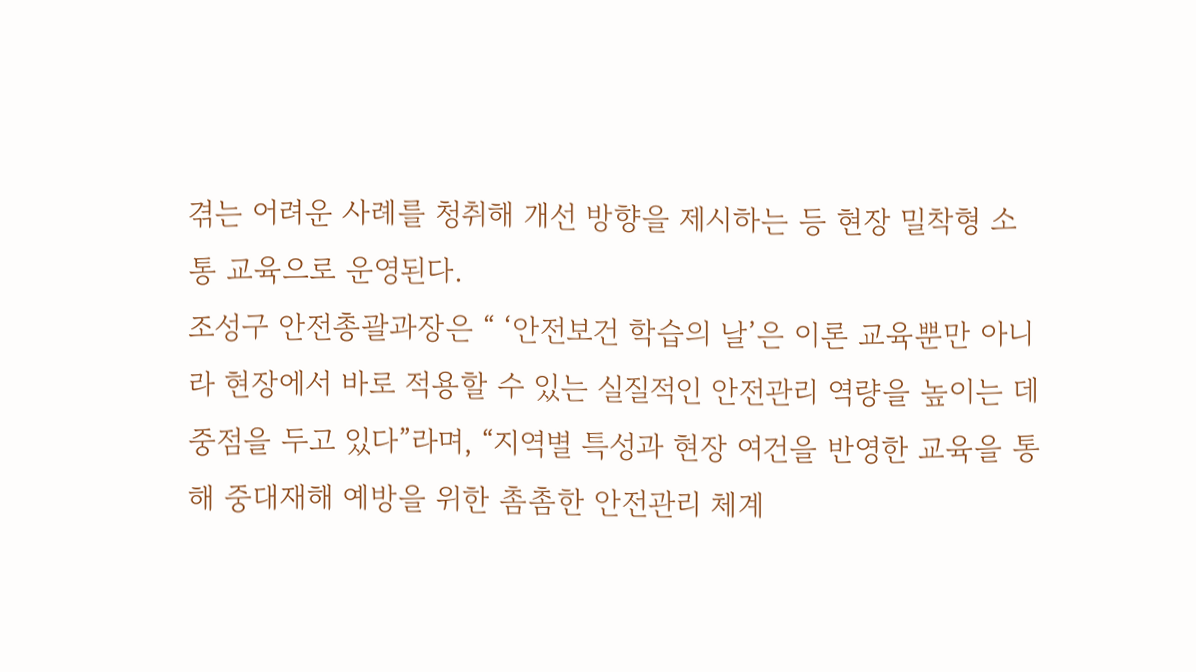겪는 어려운 사례를 청취해 개선 방향을 제시하는 등 현장 밀착형 소통 교육으로 운영된다.
조성구 안전총괄과장은 “ ‘안전보건 학습의 날’은 이론 교육뿐만 아니라 현장에서 바로 적용할 수 있는 실질적인 안전관리 역량을 높이는 데 중점을 두고 있다”라며, “지역별 특성과 현장 여건을 반영한 교육을 통해 중대재해 예방을 위한 촘촘한 안전관리 체계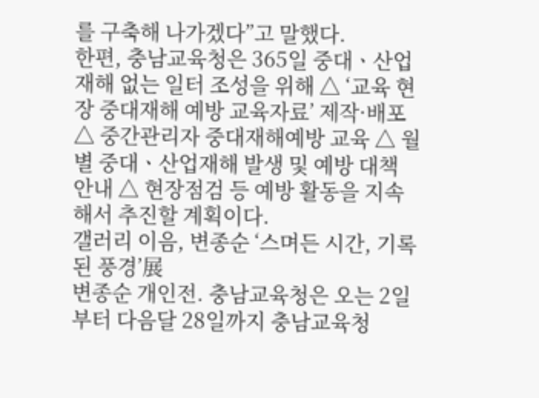를 구축해 나가겠다”고 말했다.
한편, 충남교육청은 365일 중대ㆍ산업재해 없는 일터 조성을 위해 △ ‘교육 현장 중대재해 예방 교육자료’ 제작·배포 △ 중간관리자 중대재해예방 교육 △ 월별 중대ㆍ산업재해 발생 및 예방 대책 안내 △ 현장점검 등 예방 활동을 지속해서 추진할 계획이다.
갤러리 이음, 변종순 ‘스며든 시간, 기록된 풍경’展
변종순 개인전. 충남교육청은 오는 2일부터 다음달 28일까지 충남교육청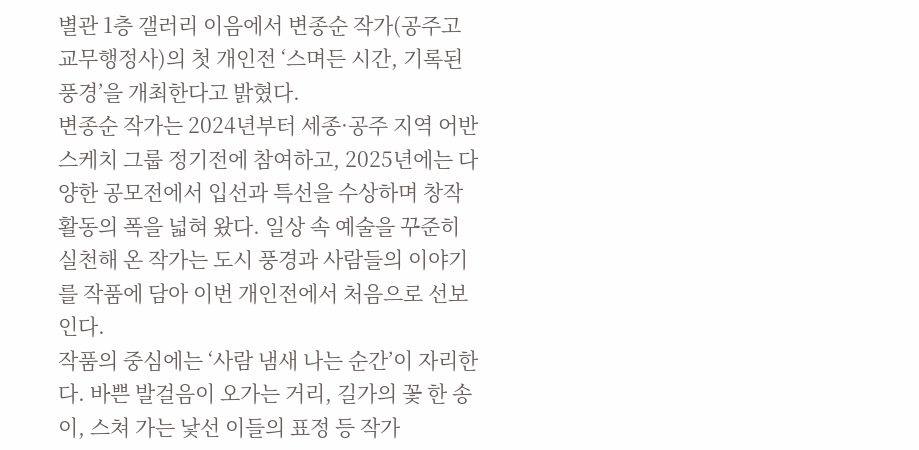별관 1층 갤러리 이음에서 변종순 작가(공주고 교무행정사)의 첫 개인전 ‘스며든 시간, 기록된 풍경’을 개최한다고 밝혔다.
변종순 작가는 2024년부터 세종·공주 지역 어반스케치 그룹 정기전에 참여하고, 2025년에는 다양한 공모전에서 입선과 특선을 수상하며 창작활동의 폭을 넓혀 왔다. 일상 속 예술을 꾸준히 실천해 온 작가는 도시 풍경과 사람들의 이야기를 작품에 담아 이번 개인전에서 처음으로 선보인다.
작품의 중심에는 ‘사람 냄새 나는 순간’이 자리한다. 바쁜 발걸음이 오가는 거리, 길가의 꽃 한 송이, 스쳐 가는 낯선 이들의 표정 등 작가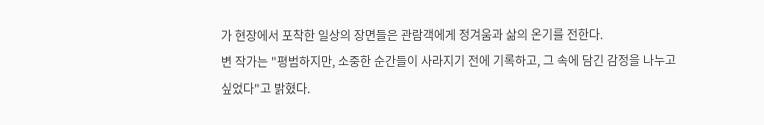가 현장에서 포착한 일상의 장면들은 관람객에게 정겨움과 삶의 온기를 전한다.
변 작가는 "평범하지만, 소중한 순간들이 사라지기 전에 기록하고, 그 속에 담긴 감정을 나누고 싶었다"고 밝혔다.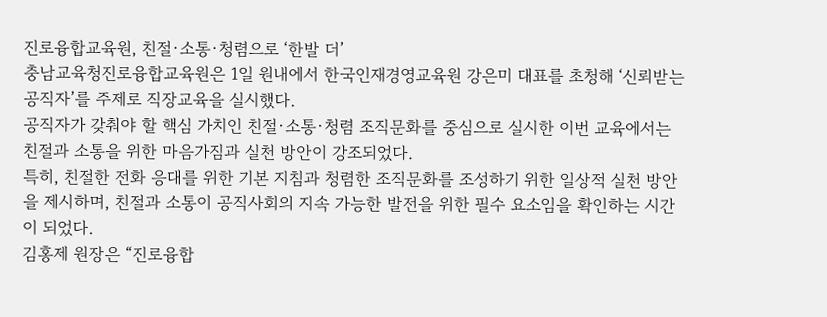진로융합교육원, 친절·소통·청렴으로 ‘한발 더’
충남교육청진로융합교육원은 1일 원내에서 한국인재경영교육원 강은미 대표를 초청해 ‘신뢰받는 공직자’를 주제로 직장교육을 실시했다.
공직자가 갖춰야 할 핵심 가치인 친절·소통·청렴 조직문화를 중심으로 실시한 이번 교육에서는 친절과 소통을 위한 마음가짐과 실천 방안이 강조되었다.
특히, 친절한 전화 응대를 위한 기본 지침과 청렴한 조직문화를 조성하기 위한 일상적 실천 방안을 제시하며, 친절과 소통이 공직사회의 지속 가능한 발전을 위한 필수 요소임을 확인하는 시간이 되었다.
김홍제 원장은 “진로융합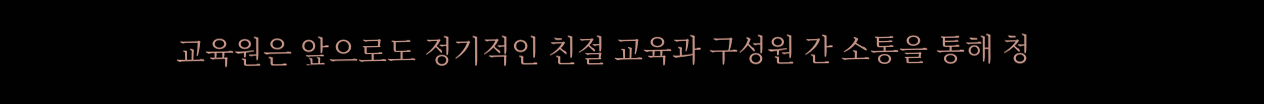교육원은 앞으로도 정기적인 친절 교육과 구성원 간 소통을 통해 청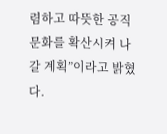렴하고 따뜻한 공직문화를 확산시켜 나갈 계획”이라고 밝혔다.